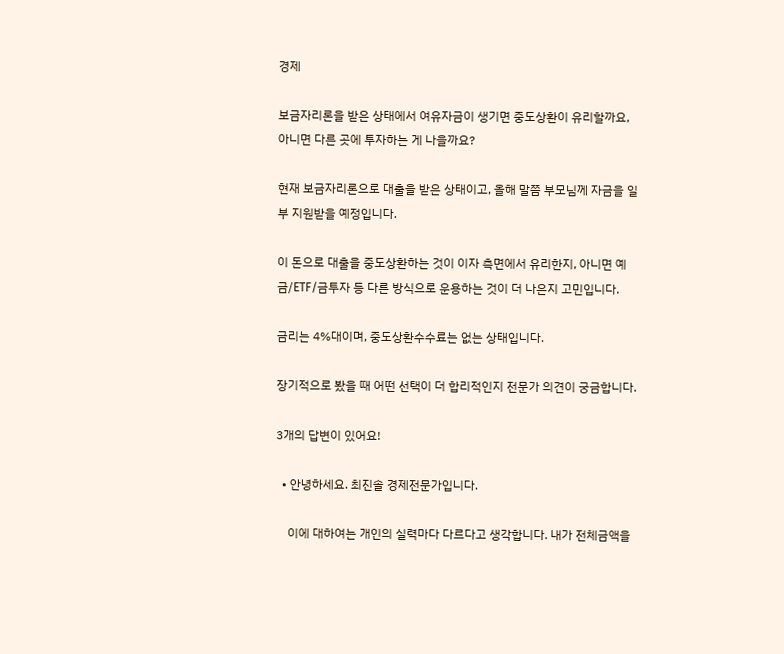경제

보금자리론을 받은 상태에서 여유자금이 생기면 중도상환이 유리할까요, 아니면 다른 곳에 투자하는 게 나을까요?

현재 보금자리론으로 대출을 받은 상태이고, 올해 말쯤 부모님께 자금을 일부 지원받을 예정입니다.

이 돈으로 대출을 중도상환하는 것이 이자 측면에서 유리한지, 아니면 예금/ETF/금투자 등 다른 방식으로 운용하는 것이 더 나은지 고민입니다.

금리는 4%대이며, 중도상환수수료는 없는 상태입니다.

장기적으로 봤을 때 어떤 선택이 더 합리적인지 전문가 의견이 궁금합니다.

3개의 답변이 있어요!

  • 안녕하세요. 최진솔 경제전문가입니다.

    이에 대하여는 개인의 실력마다 다르다고 생각합니다. 내가 전체금액을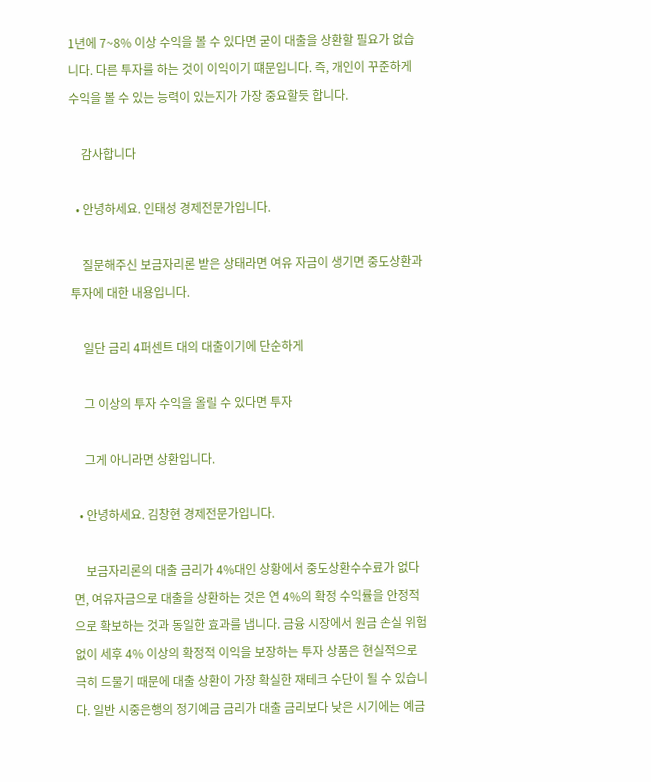1년에 7~8% 이상 수익을 볼 수 있다면 굳이 대출을 상환할 필요가 없습니다. 다른 투자를 하는 것이 이익이기 떄문입니다. 즉, 개인이 꾸준하게 수익을 볼 수 있는 능력이 있는지가 가장 중요할듯 합니다.

    감사합니다

  • 안녕하세요. 인태성 경제전문가입니다.

    질문해주신 보금자리론 받은 상태라면 여유 자금이 생기면 중도상환과 투자에 대한 내용입니다.

    일단 금리 4퍼센트 대의 대출이기에 단순하게

    그 이상의 투자 수익을 올릴 수 있다면 투자

    그게 아니라면 상환입니다.

  • 안녕하세요. 김창현 경제전문가입니다.

    보금자리론의 대출 금리가 4%대인 상황에서 중도상환수수료가 없다면, 여유자금으로 대출을 상환하는 것은 연 4%의 확정 수익률을 안정적으로 확보하는 것과 동일한 효과를 냅니다. 금융 시장에서 원금 손실 위험 없이 세후 4% 이상의 확정적 이익을 보장하는 투자 상품은 현실적으로 극히 드물기 때문에 대출 상환이 가장 확실한 재테크 수단이 될 수 있습니다. 일반 시중은행의 정기예금 금리가 대출 금리보다 낮은 시기에는 예금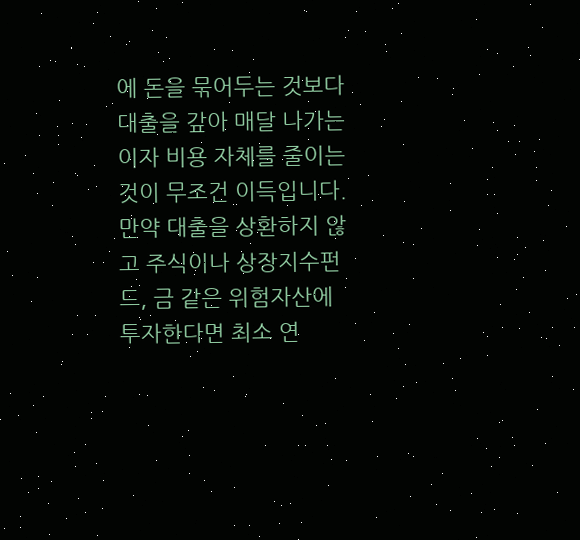에 돈을 묶어두는 것보다 대출을 갚아 매달 나가는 이자 비용 자체를 줄이는 것이 무조건 이득입니다. 만약 대출을 상환하지 않고 주식이나 상장지수펀드, 금 같은 위험자산에 투자한다면 최소 연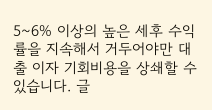5~6% 이상의 높은 세후 수익률을 지속해서 거두어야만 대출 이자 기회비용을 상쇄할 수 있습니다. 글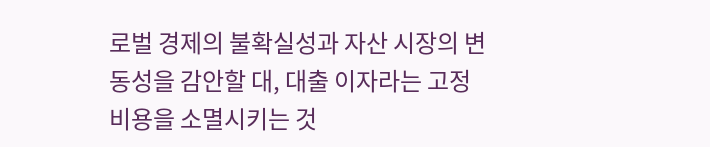로벌 경제의 불확실성과 자산 시장의 변동성을 감안할 대, 대출 이자라는 고정 비용을 소멸시키는 것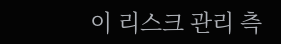이 리스크 관리 측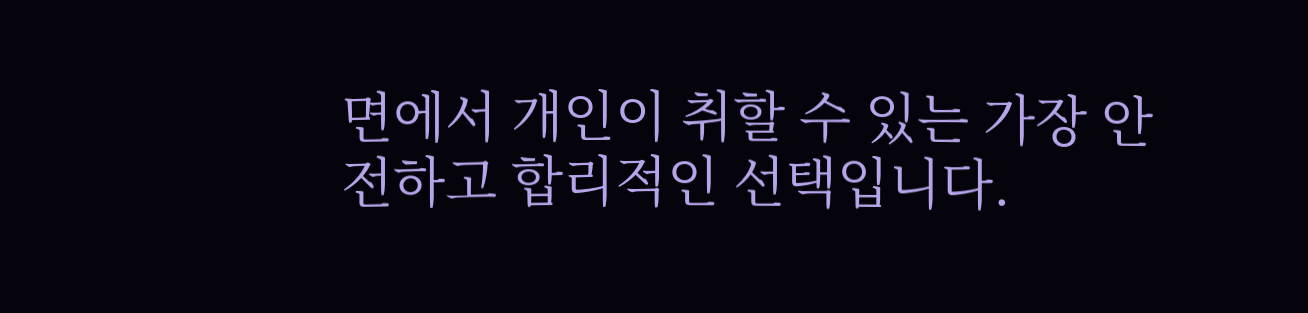면에서 개인이 취할 수 있는 가장 안전하고 합리적인 선택입니다.